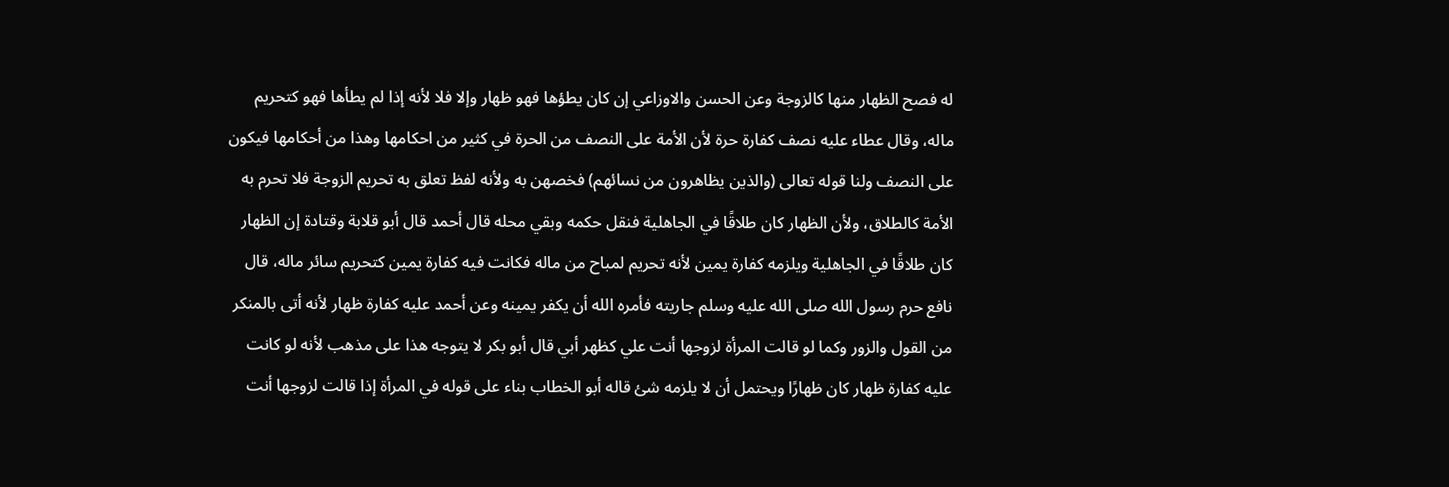له فصح الظهار منها كالزوجة وعن الحسن والاوزاعي إن كان يطؤها فهو ظهار وإلا فلا لأنه إذا لم يطأها فهو كتحريم ماله، وقال عطاء عليه نصف كفارة حرة لأن الأمة على النصف من الحرة في كثير من احكامها وهذا من أحكامها فيكون على النصف ولنا قوله تعالى (والذين يظاهرون من نسائهم) فخصهن به ولأنه لفظ تعلق به تحريم الزوجة فلا تحرم به الأمة كالطلاق، ولأن الظهار كان طلاقًا في الجاهلية فنقل حكمه وبقي محله قال أحمد قال أبو قلابة وقتادة إن الظهار كان طلاقًا في الجاهلية ويلزمه كفارة يمين لأنه تحريم لمباح من ماله فكانت فيه كفارة يمين كتحريم سائر ماله، قال نافع حرم رسول الله صلى الله عليه وسلم جاريته فأمره الله أن يكفر يمينه وعن أحمد عليه كفارة ظهار لأنه أتى بالمنكر من القول والزور وكما لو قالت المرأة لزوجها أنت علي كظهر أبي قال أبو بكر لا يتوجه هذا على مذهب لأنه لو كانت عليه كفارة ظهار كان ظهارًا ويحتمل أن لا يلزمه شئ قاله أبو الخطاب بناء على قوله في المرأة إذا قالت لزوجها أنت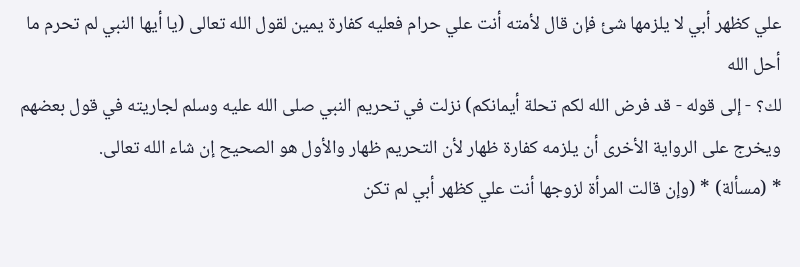علي كظهر أبي لا يلزمها شئ فإن قال لأمته أنت علي حرام فعليه كفارة يمين لقول الله تعالى (يا أيها النبي لم تحرم ما أحل الله
لك؟ - إلى قوله - قد فرض الله لكم تحلة أيمانكم) نزلت في تحريم النبي صلى الله عليه وسلم لجاريته في قول بعضهم ويخرج على الرواية الأخرى أن يلزمه كفارة ظهار لأن التحريم ظهار والأول هو الصحيح إن شاء الله تعالى.
* (مسألة) * (وإن قالت المرأة لزوجها أنت علي كظهر أبي لم تكن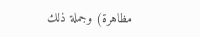مظاهرة) وجملة ذلك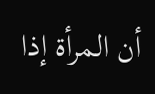أن المرأة إذا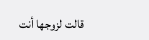قالت لزوجها أنت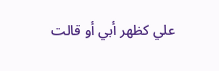علي كظهر أبي أو قالت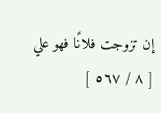إن تزوجت فلانًا فهو علي
[ ٨ / ٥٦٧ ]